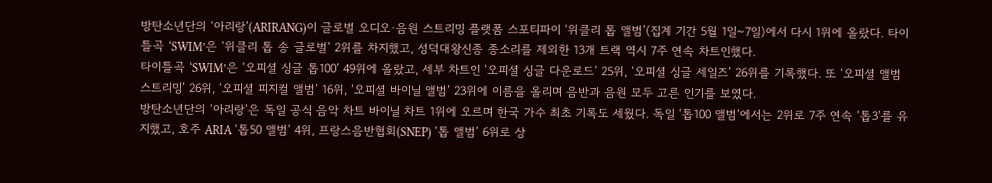방탄소년단의 ‘아리랑’(ARIRANG)이 글로벌 오디오·음원 스트리밍 플랫폼 스포티파이 ‘위클리 톱 앨범’(집계 기간 5월 1일~7일)에서 다시 1위에 올랐다. 타이틀곡 ‘SWIM’은 ‘위클리 톱 송 글로벌’ 2위를 차지했고, 성덕대왕신종 종소리를 제외한 13개 트랙 역시 7주 연속 차트인했다.
타이틀곡 ‘SWIM’은 ‘오피셜 싱글 톱100’ 49위에 올랐고, 세부 차트인 ‘오피셜 싱글 다운로드’ 25위, ‘오피셜 싱글 세일즈’ 26위를 기록했다. 또 ‘오피셜 앨범 스트리밍’ 26위, ‘오피셜 피지컬 앨범’ 16위, ‘오피셜 바이닐 앨범’ 23위에 이름을 올리며 음반과 음원 모두 고른 인기를 보였다.
방탄소년단의 ‘아리랑’은 독일 공식 음악 차트 바이닐 차트 1위에 오르며 한국 가수 최초 기록도 세웠다. 독일 ‘톱100 앨범’에서는 2위로 7주 연속 ‘톱3’를 유지했고, 호주 ARIA ‘톱50 앨범’ 4위, 프랑스음반협회(SNEP) ‘톱 앨범’ 6위로 상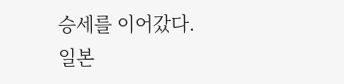승세를 이어갔다.
일본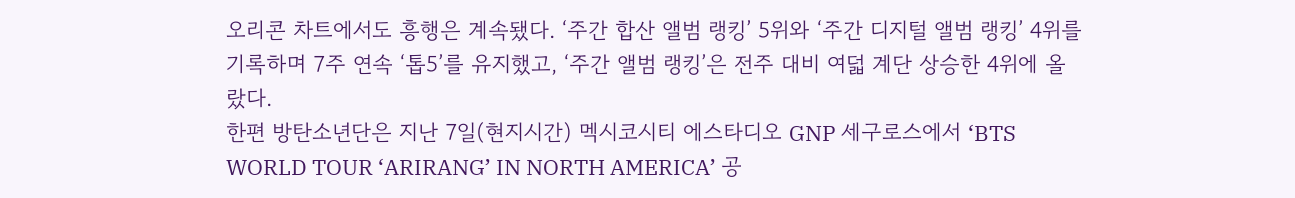오리콘 차트에서도 흥행은 계속됐다. ‘주간 합산 앨범 랭킹’ 5위와 ‘주간 디지털 앨범 랭킹’ 4위를 기록하며 7주 연속 ‘톱5’를 유지했고, ‘주간 앨범 랭킹’은 전주 대비 여덟 계단 상승한 4위에 올랐다.
한편 방탄소년단은 지난 7일(현지시간) 멕시코시티 에스타디오 GNP 세구로스에서 ‘BTS WORLD TOUR ‘ARIRANG’ IN NORTH AMERICA’ 공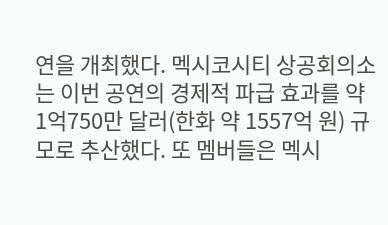연을 개최했다. 멕시코시티 상공회의소는 이번 공연의 경제적 파급 효과를 약 1억750만 달러(한화 약 1557억 원) 규모로 추산했다. 또 멤버들은 멕시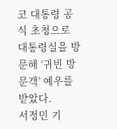코 대통령 공식 초청으로 대통령실을 방문해 ‘귀빈 방문객’ 예우를 받았다.
서정민 기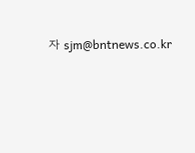자 sjm@bntnews.co.kr